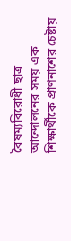বৈষম্যবিরোধী ছাত্র আন্দোলনের সময় এক শিক্ষার্থীকে প্রাণনাশের চেষ্টায়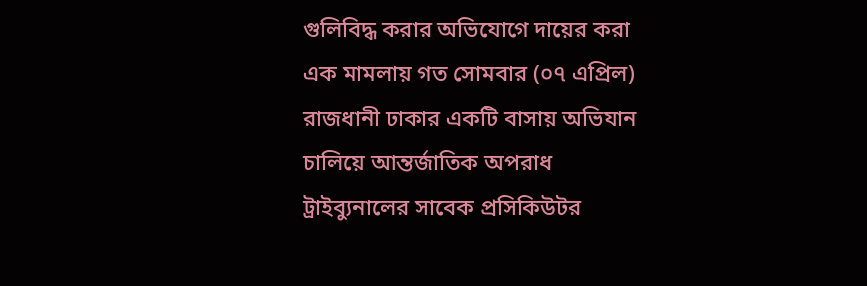গুলিবিদ্ধ করার অভিযোগে দায়ের করা এক মামলায় গত সোমবার (০৭ এপ্রিল) রাজধানী ঢাকার একটি বাসায় অভিযান চালিয়ে আন্তর্জাতিক অপরাধ ট্রাইব্যুনালের সাবেক প্রসিকিউটর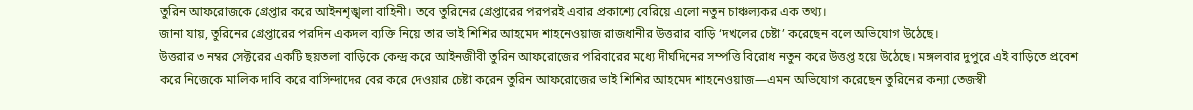তুরিন আফরোজকে গ্রেপ্তার করে আইনশৃঙ্খলা বাহিনী। তবে তুরিনের গ্রেপ্তারের পরপরই এবার প্রকাশ্যে বেরিয়ে এলো নতুন চাঞ্চল্যকর এক তথ্য।
জানা যায়, তুরিনের গ্রেপ্তারের পরদিন একদল ব্যক্তি নিয়ে তার ভাই শিশির আহমেদ শাহনেওয়াজ রাজধানীর উত্তরার বাড়ি ‘দখলের চেষ্টা’ করেছেন বলে অভিযোগ উঠেছে।
উত্তরার ৩ নম্বর সেক্টরের একটি ছয়তলা বাড়িকে কেন্দ্র করে আইনজীবী তুরিন আফরোজের পরিবারের মধ্যে দীর্ঘদিনের সম্পত্তি বিরোধ নতুন করে উত্তপ্ত হয়ে উঠেছে। মঙ্গলবার দুপুরে এই বাড়িতে প্রবেশ করে নিজেকে মালিক দাবি করে বাসিন্দাদের বের করে দেওয়ার চেষ্টা করেন তুরিন আফরোজের ভাই শিশির আহমেদ শাহনেওয়াজ—এমন অভিযোগ করেছেন তুরিনের কন্যা তেজস্বী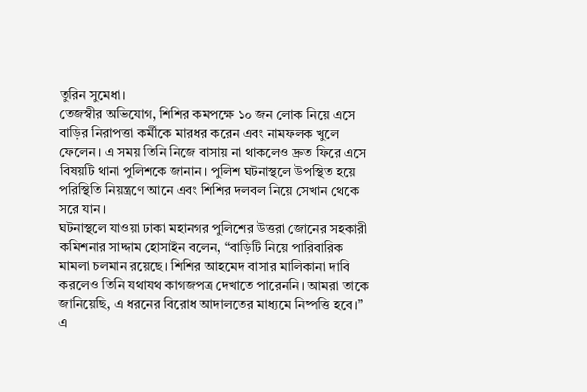তুরিন সুমেধা।
তেজস্বীর অভিযোগ, শিশির কমপক্ষে ১০ জন লোক নিয়ে এসে বাড়ির নিরাপত্তা কর্মীকে মারধর করেন এবং নামফলক খুলে ফেলেন। এ সময় তিনি নিজে বাসায় না থাকলেও দ্রুত ফিরে এসে বিষয়টি থানা পুলিশকে জানান। পুলিশ ঘটনাস্থলে উপস্থিত হয়ে পরিস্থিতি নিয়ন্ত্রণে আনে এবং শিশির দলবল নিয়ে সেখান থেকে সরে যান।
ঘটনাস্থলে যাওয়া ঢাকা মহানগর পুলিশের উত্তরা জোনের সহকারী কমিশনার সাদ্দাম হোসাইন বলেন, “বাড়িটি নিয়ে পারিবারিক মামলা চলমান রয়েছে। শিশির আহমেদ বাসার মালিকানা দাবি করলেও তিনি যথাযথ কাগজপত্র দেখাতে পারেননি। আমরা তাকে জানিয়েছি, এ ধরনের বিরোধ আদালতের মাধ্যমে নিষ্পত্তি হবে।”
এ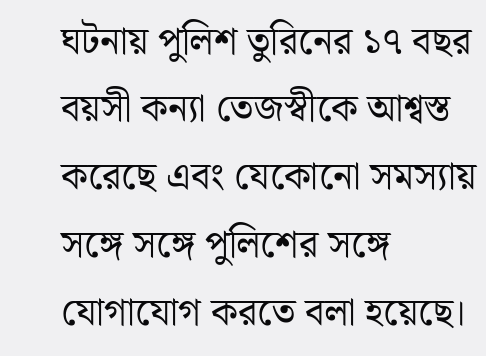ঘটনায় পুলিশ তুরিনের ১৭ বছর বয়সী কন্যা তেজস্বীকে আশ্বস্ত করেছে এবং যেকোনো সমস্যায় সঙ্গে সঙ্গে পুলিশের সঙ্গে যোগাযোগ করতে বলা হয়েছে।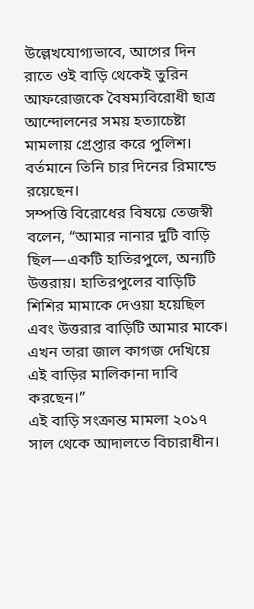উল্লেখযোগ্যভাবে, আগের দিন রাতে ওই বাড়ি থেকেই তুরিন আফরোজকে বৈষম্যবিরোধী ছাত্র আন্দোলনের সময় হত্যাচেষ্টা মামলায় গ্রেপ্তার করে পুলিশ। বর্তমানে তিনি চার দিনের রিমান্ডে রয়েছেন।
সম্পত্তি বিরোধের বিষয়ে তেজস্বী বলেন, “আমার নানার দুটি বাড়ি ছিল—একটি হাতিরপুলে, অন্যটি উত্তরায়। হাতিরপুলের বাড়িটি শিশির মামাকে দেওয়া হয়েছিল এবং উত্তরার বাড়িটি আমার মাকে। এখন তারা জাল কাগজ দেখিয়ে এই বাড়ির মালিকানা দাবি করছেন।”
এই বাড়ি সংক্রান্ত মামলা ২০১৭ সাল থেকে আদালতে বিচারাধীন।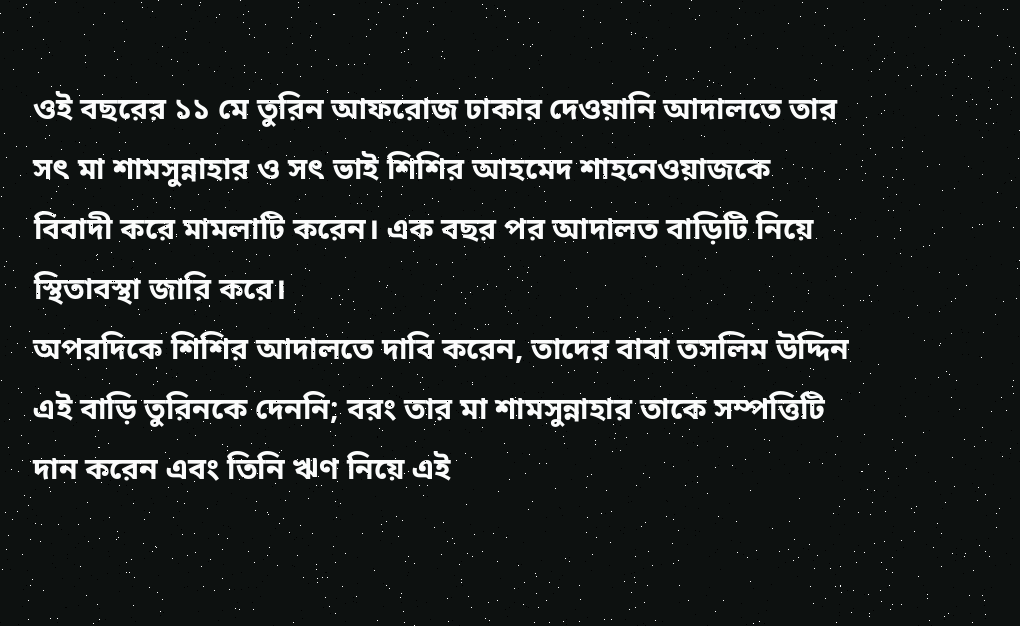ওই বছরের ১১ মে তুরিন আফরোজ ঢাকার দেওয়ানি আদালতে তার সৎ মা শামসুন্নাহার ও সৎ ভাই শিশির আহমেদ শাহনেওয়াজকে বিবাদী করে মামলাটি করেন। এক বছর পর আদালত বাড়িটি নিয়ে স্থিতাবস্থা জারি করে।
অপরদিকে শিশির আদালতে দাবি করেন, তাদের বাবা তসলিম উদ্দিন এই বাড়ি তুরিনকে দেননি; বরং তার মা শামসুন্নাহার তাকে সম্পত্তিটি দান করেন এবং তিনি ঋণ নিয়ে এই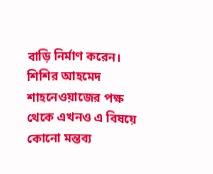বাড়ি নির্মাণ করেন।
শিশির আহমেদ শাহনেওয়াজের পক্ষ থেকে এখনও এ বিষয়ে কোনো মন্তব্য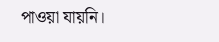পাওয়া যায়নি।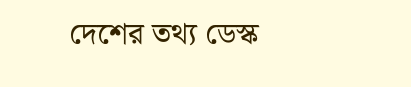দেশের তথ্য ডেস্ক